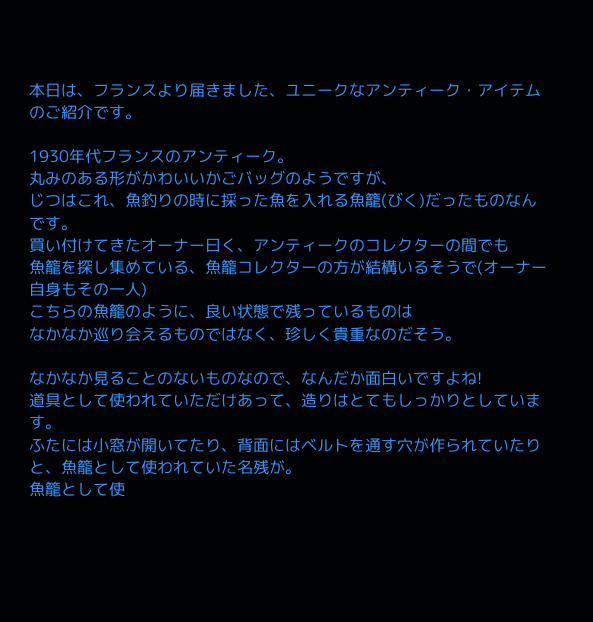本日は、フランスより届きました、ユニークなアンティーク・アイテムのご紹介です。

1930年代フランスのアンティーク。
丸みのある形がかわいいかごバッグのようですが、
じつはこれ、魚釣りの時に採った魚を入れる魚籠(びく)だったものなんです。
買い付けてきたオーナー曰く、アンティークのコレクターの間でも
魚籠を探し集めている、魚籠コレクターの方が結構いるそうで(オーナー自身もその一人)
こちらの魚籠のように、良い状態で残っているものは
なかなか巡り会えるものではなく、珍しく貴重なのだそう。

なかなか見ることのないものなので、なんだか面白いですよね!
道具として使われていただけあって、造りはとてもしっかりとしています。
ふたには小窓が開いてたり、背面にはベルトを通す穴が作られていたりと、魚籠として使われていた名残が。
魚籠として使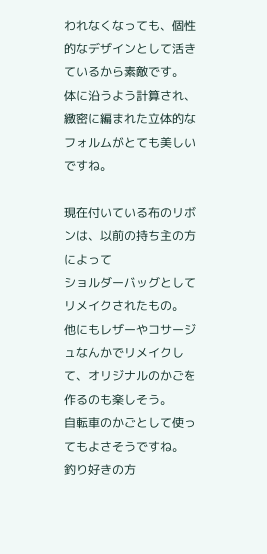われなくなっても、個性的なデザインとして活きているから素敵です。
体に沿うよう計算され、緻密に編まれた立体的なフォルムがとても美しいですね。

現在付いている布のリボンは、以前の持ち主の方によって
ショルダーバッグとしてリメイクされたもの。
他にもレザーやコサージュなんかでリメイクして、オリジナルのかごを作るのも楽しそう。
自転車のかごとして使ってもよさそうですね。
釣り好きの方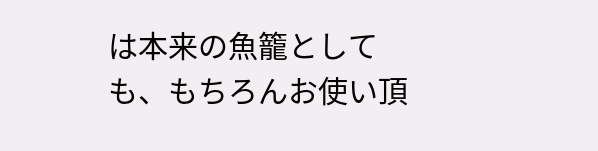は本来の魚籠としても、もちろんお使い頂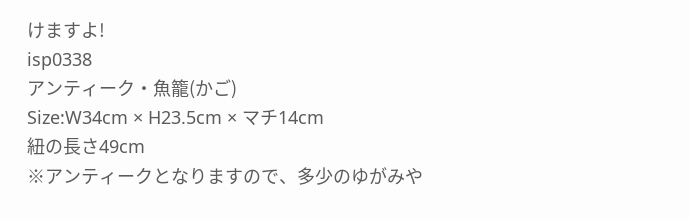けますよ!
isp0338
アンティーク・魚籠(かご)
Size:W34cm × H23.5cm × マチ14cm
紐の長さ49cm
※アンティークとなりますので、多少のゆがみや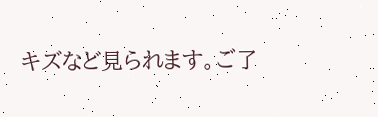キズなど見られます。ご了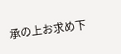承の上お求め下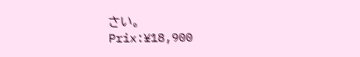さい。
Prix:¥18,900